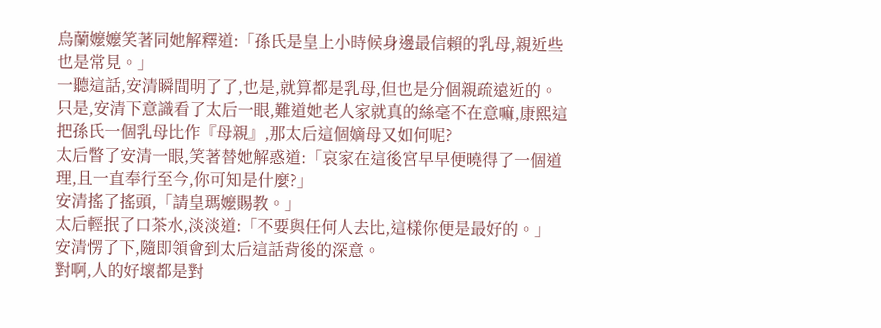烏蘭嬤嬤笑著同她解釋道:「孫氏是皇上小時候身邊最信賴的乳母,親近些也是常見。」
一聽這話,安清瞬間明了了,也是,就算都是乳母,但也是分個親疏遠近的。
只是,安清下意識看了太后一眼,難道她老人家就真的絲毫不在意嘛,康熙這把孫氏一個乳母比作『母親』,那太后這個嫡母又如何呢?
太后瞥了安清一眼,笑著替她解惑道:「哀家在這後宮早早便曉得了一個道理,且一直奉行至今,你可知是什麼?」
安清搖了搖頭,「請皇瑪嬤賜教。」
太后輕抿了口茶水,淡淡道:「不要與任何人去比,這樣你便是最好的。」
安清愣了下,隨即領會到太后這話背後的深意。
對啊,人的好壞都是對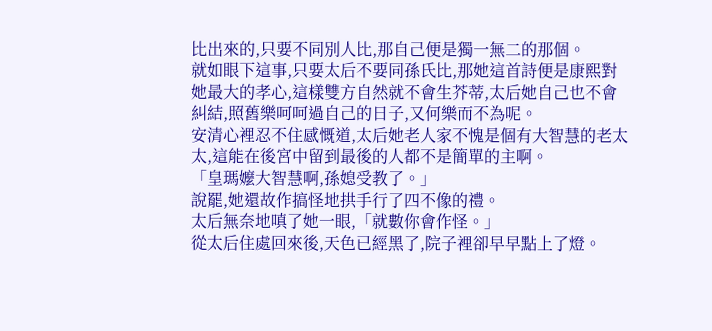比出來的,只要不同別人比,那自己便是獨一無二的那個。
就如眼下這事,只要太后不要同孫氏比,那她這首詩便是康熙對她最大的孝心,這樣雙方自然就不會生芥蒂,太后她自己也不會糾結,照舊樂呵呵過自己的日子,又何樂而不為呢。
安清心裡忍不住感慨道,太后她老人家不愧是個有大智慧的老太太,這能在後宮中留到最後的人都不是簡單的主啊。
「皇瑪嬤大智慧啊,孫媳受教了。」
說罷,她還故作搞怪地拱手行了四不像的禮。
太后無奈地嗔了她一眼,「就數你會作怪。」
從太后住處回來後,天色已經黑了,院子裡卻早早點上了燈。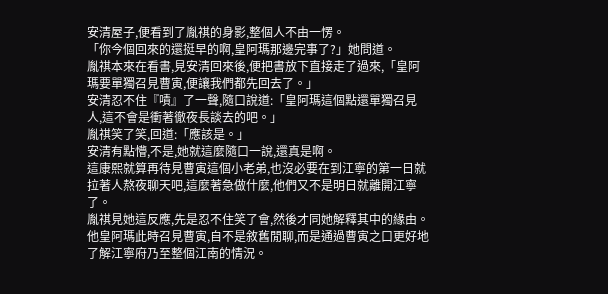安清屋子,便看到了胤祺的身影,整個人不由一愣。
「你今個回來的還挺早的啊,皇阿瑪那邊完事了?」她問道。
胤祺本來在看書,見安清回來後,便把書放下直接走了過來,「皇阿瑪要單獨召見曹寅,便讓我們都先回去了。」
安清忍不住『嘖』了一聲,隨口說道:「皇阿瑪這個點還單獨召見人,這不會是衝著徹夜長談去的吧。」
胤祺笑了笑,回道:「應該是。」
安清有點懵,不是,她就這麼隨口一說,還真是啊。
這康熙就算再待見曹寅這個小老弟,也沒必要在到江寧的第一日就拉著人熬夜聊天吧,這麼著急做什麼,他們又不是明日就離開江寧了。
胤祺見她這反應,先是忍不住笑了會,然後才同她解釋其中的緣由。
他皇阿瑪此時召見曹寅,自不是敘舊閒聊,而是通過曹寅之口更好地了解江寧府乃至整個江南的情況。